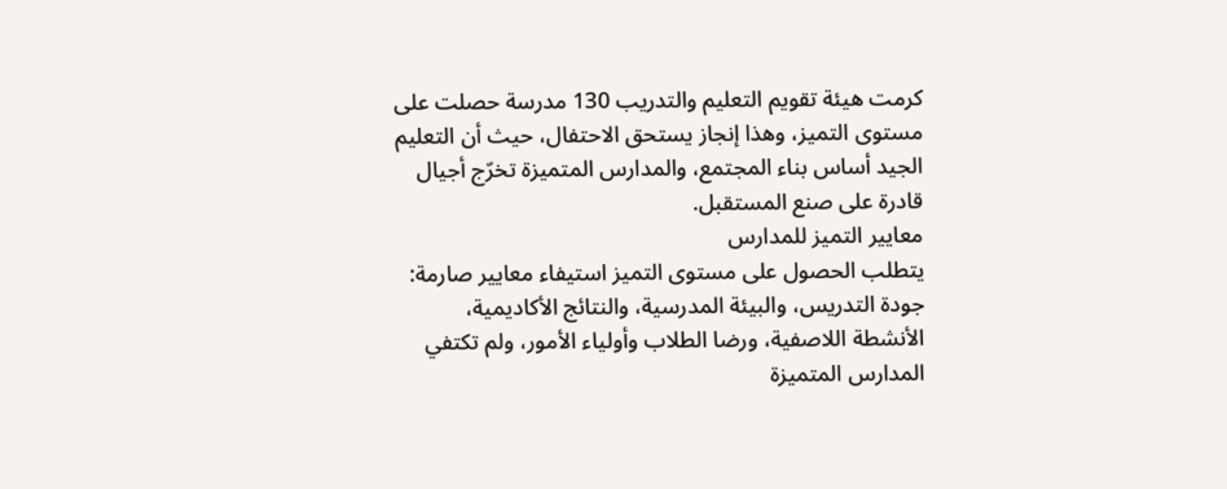كرمت هيئة تقويم التعليم والتدريب 130 مدرسة حصلت على مستوى التميز، وهذا إنجاز يستحق الاحتفال، حيث أن التعليم الجيد أساس بناء المجتمع، والمدارس المتميزة تخرّج أجيال قادرة على صنع المستقبل.
معايير التميز للمدارس
يتطلب الحصول على مستوى التميز استيفاء معايير صارمة: جودة التدريس، والبيئة المدرسية، والنتائج الأكاديمية، الأنشطة اللاصفية، ورضا الطلاب وأولياء الأمور، ولم تكتفي المدارس المتميزة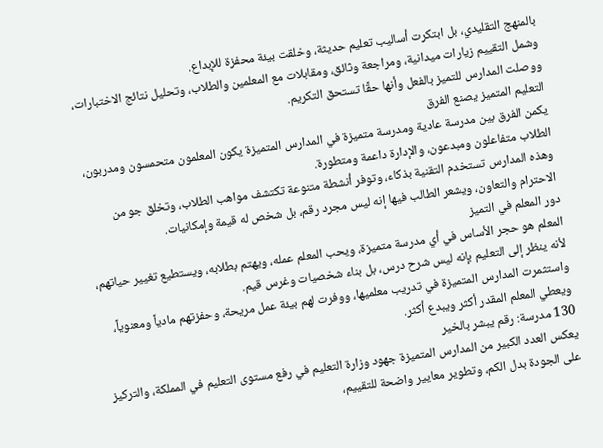بالمنهج التقليدي، بل ابتكرت أساليب تعليم حديثة، وخلقت بيئة محفزة للإبداع.
وشمل التقييم زيارات ميدانية، ومراجعة وثائق، ومقابلات مع المعلمين والطلاب، وتحليل نتائج الاختبارات، ووصلت المدارس للتميز بالفعل وأنها حقًا تستحق التكريم.
التعليم المتميز يصنع الفرق
يكمن الفرق بين مدرسة عادية ومدرسة متميزة في المدارس المتميزة يكون المعلمون متحمسون ومدربون، الطلاب متفاعلون ومبدعون، والإدارة داعمة ومتطورة.
وهذه المدارس تستخدم التقنية بذكاء، وتوفر أنشطة متنوعة تكتشف مواهب الطلاب، وتخلق جو من الاحترام والتعاون، ويشعر الطالب فيها إنه ليس مجرد رقم، بل شخص له قيمة وإمكانيات.
دور المعلم في التميز
المعلم هو حجر الأساس في أي مدرسة متميزة، ويحب المعلم عمله، ويهتم بطلابه، ويستطيع تغيير حياتهم، لأنه ينظر إلى التعليم بإنه ليس شرح درس، بل بناء شخصيات وغرس قيم.
واستثمرت المدارس المتميزة في تدريب معلميها، ووفرت لهم بيئة عمل مريحة، وحفزتهم مادياً ومعنوياً، ويعطي المعلم المقدر أكثر ويبدع أكثر.
130 مدرسة: رقم يبشر بالخير
يعكس العدد الكبير من المدارس المتميزة جهود وزارة التعليم في رفع مستوى التعليم في المملكة، والتركيز على الجودة بدل الكم، وتطوير معايير واضحة للتقييم،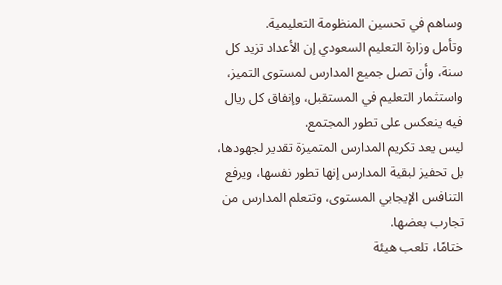وساهم في تحسين المنظومة التعليمية.
وتأمل وزارة التعليم السعودي إن الأعداد تزيد كل سنة، وأن تصل جميع المدارس لمستوى التميز، واستثمار التعليم في المستقبل، وإنفاق كل ريال فيه ينعكس على تطور المجتمع.
ليس يعد تكريم المدارس المتميزة تقدير لجهودها، بل تحفيز لبقية المدارس إنها تطور نفسها، ويرفع التنافس الإيجابي المستوى، وتتعلم المدارس من تجارب بعضها.
ختامًا، تلعب هيئة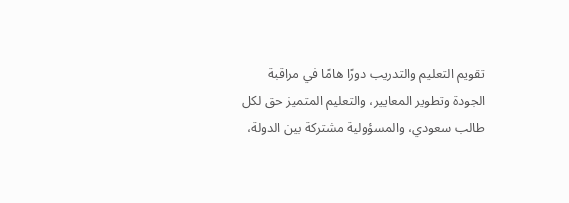تقويم التعليم والتدريب دورًا هامًا في مراقبة الجودة وتطوير المعايير، والتعليم المتميز حق لكل طالب سعودي، والمسؤولية مشتركة بين الدولة،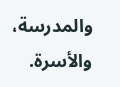والمدرسة، والأسرة.